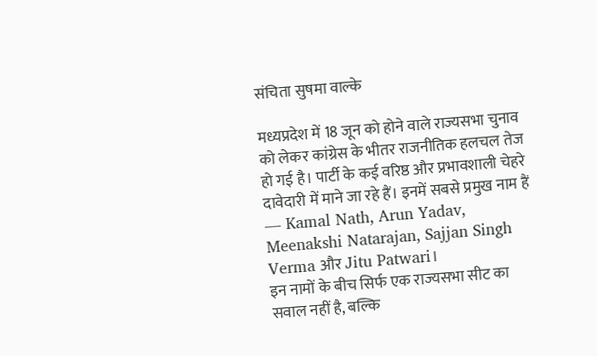संचिता सुषमा वाल्के

मध्यप्रदेश में 18 जून को होने वाले राज्यसभा चुनाव को लेकर कांग्रेस के भीतर राजनीतिक हलचल तेज हो गई है। पार्टी के कई वरिष्ठ और प्रभावशाली चेहरे दावेदारी में माने जा रहे हैं। इनमें सबसे प्रमुख नाम हैं — Kamal Nath, Arun Yadav, Meenakshi Natarajan, Sajjan Singh Verma और Jitu Patwari।
इन नामों के बीच सिर्फ एक राज्यसभा सीट का सवाल नहीं है, बल्कि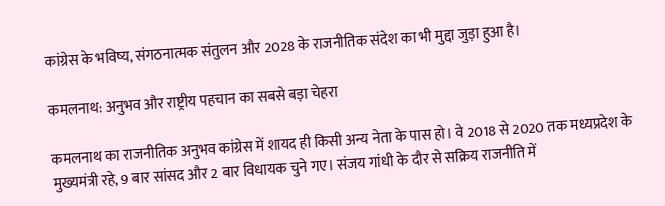कांग्रेस के भविष्य, संगठनात्मक संतुलन और 2028 के राजनीतिक संदेश का भी मुद्दा जुड़ा हुआ है।

कमलनाथ: अनुभव और राष्ट्रीय पहचान का सबसे बड़ा चेहरा

कमलनाथ का राजनीतिक अनुभव कांग्रेस में शायद ही किसी अन्य नेता के पास हो। वे 2018 से 2020 तक मध्यप्रदेश के मुख्यमंत्री रहे, 9 बार सांसद और 2 बार विधायक चुने गए। संजय गांधी के दौर से सक्रिय राजनीति में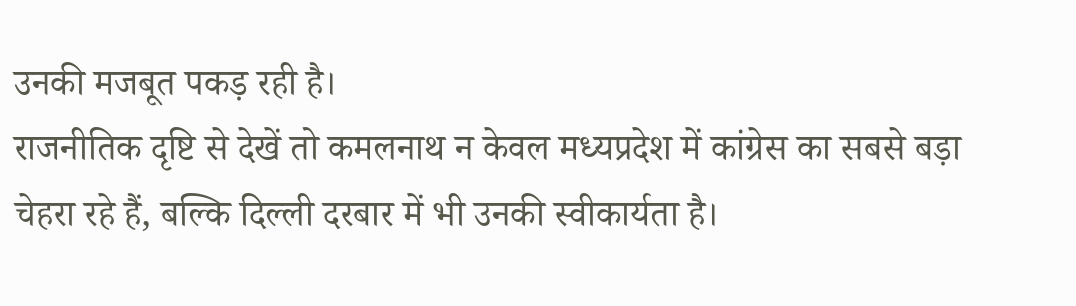उनकी मजबूत पकड़ रही है।
राजनीतिक दृष्टि से देखें तो कमलनाथ न केवल मध्यप्रदेश में कांग्रेस का सबसे बड़ा चेहरा रहे हैं, बल्कि दिल्ली दरबार में भी उनकी स्वीकार्यता है।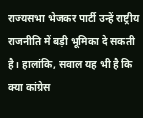राज्यसभा भेजकर पार्टी उन्हें राष्ट्रीय राजनीति में बड़ी भूमिका दे सकती है। हालांकि, सवाल यह भी है कि क्या कांग्रेस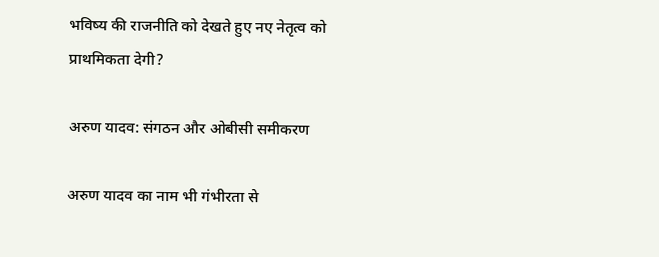भविष्य की राजनीति को देखते हुए नए नेतृत्व को प्राथमिकता देगी?

अरुण यादव: संगठन और ओबीसी समीकरण

अरुण यादव का नाम भी गंभीरता से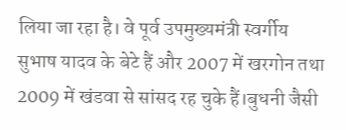लिया जा रहा है। वे पूर्व उपमुख्यमंत्री स्वर्गीय सुभाष यादव के बेटे हैं और 2007 में खरगोन तथा 2009 में खंडवा से सांसद रह चुके हैं।बुधनी जैसी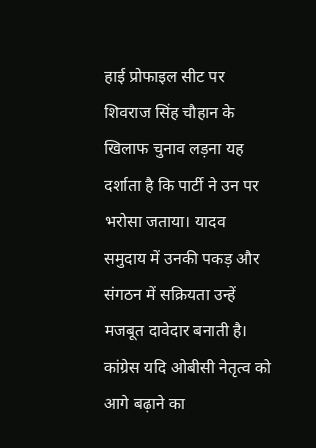हाई प्रोफाइल सीट पर शिवराज सिंह चौहान के खिलाफ चुनाव लड़ना यह दर्शाता है कि पार्टी ने उन पर भरोसा जताया। यादव समुदाय में उनकी पकड़ और संगठन में सक्रियता उन्हें मजबूत दावेदार बनाती है। कांग्रेस यदि ओबीसी नेतृत्व को आगे बढ़ाने का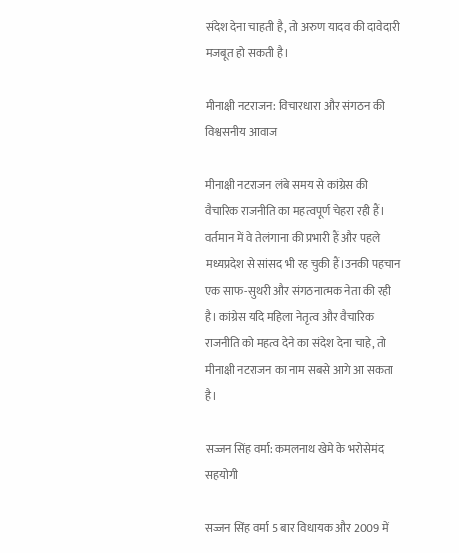संदेश देना चाहती है, तो अरुण यादव की दावेदारी मजबूत हो सकती है।

मीनाक्षी नटराजन: विचारधारा और संगठन की विश्वसनीय आवाज

मीनाक्षी नटराजन लंबे समय से कांग्रेस की वैचारिक राजनीति का महत्वपूर्ण चेहरा रही हैं। वर्तमान में वे तेलंगाना की प्रभारी हैं और पहले मध्यप्रदेश से सांसद भी रह चुकी हैं।उनकी पहचान एक साफ-सुथरी और संगठनात्मक नेता की रही है। कांग्रेस यदि महिला नेतृत्व और वैचारिक राजनीति को महत्व देने का संदेश देना चाहे, तो मीनाक्षी नटराजन का नाम सबसे आगे आ सकता है।

सज्जन सिंह वर्मा: कमलनाथ खेमे के भरोसेमंद सहयोगी

सज्जन सिंह वर्मा 5 बार विधायक और 2009 में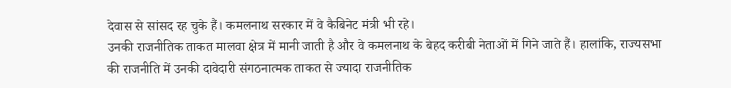देवास से सांसद रह चुके हैं। कमलनाथ सरकार में वे कैबिनेट मंत्री भी रहे।
उनकी राजनीतिक ताकत मालवा क्षेत्र में मानी जाती है और वे कमलनाथ के बेहद करीबी नेताओं में गिने जाते हैं। हालांकि, राज्यसभा की राजनीति में उनकी दावेदारी संगठनात्मक ताकत से ज्यादा राजनीतिक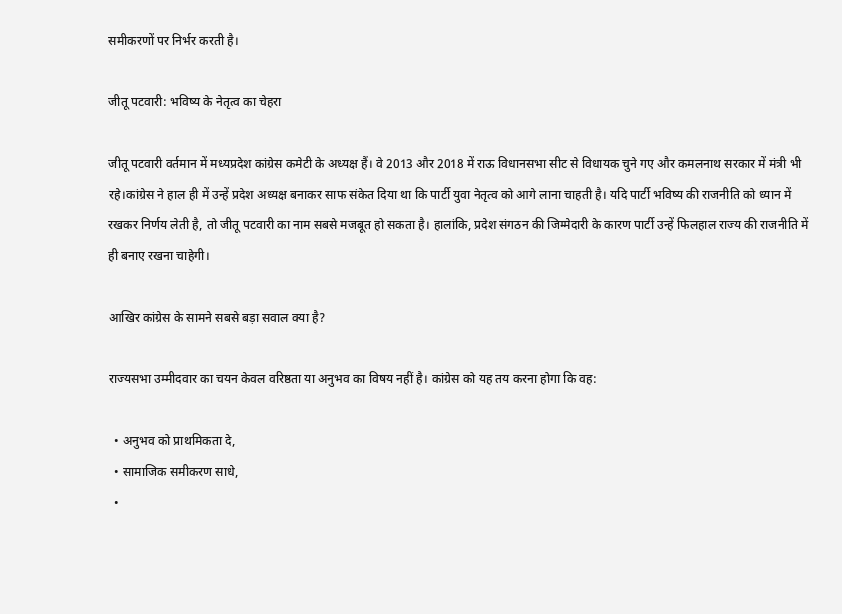समीकरणों पर निर्भर करती है।

जीतू पटवारी: भविष्य के नेतृत्व का चेहरा

जीतू पटवारी वर्तमान में मध्यप्रदेश कांग्रेस कमेटी के अध्यक्ष हैं। वे 2013 और 2018 में राऊ विधानसभा सीट से विधायक चुने गए और कमलनाथ सरकार में मंत्री भी रहे।कांग्रेस ने हाल ही में उन्हें प्रदेश अध्यक्ष बनाकर साफ संकेत दिया था कि पार्टी युवा नेतृत्व को आगे लाना चाहती है। यदि पार्टी भविष्य की राजनीति को ध्यान में रखकर निर्णय लेती है, तो जीतू पटवारी का नाम सबसे मजबूत हो सकता है। हालांकि, प्रदेश संगठन की जिम्मेदारी के कारण पार्टी उन्हें फिलहाल राज्य की राजनीति में ही बनाए रखना चाहेगी।

आखिर कांग्रेस के सामने सबसे बड़ा सवाल क्या है?

राज्यसभा उम्मीदवार का चयन केवल वरिष्ठता या अनुभव का विषय नहीं है। कांग्रेस को यह तय करना होगा कि वह:

  • अनुभव को प्राथमिकता दे,
  • सामाजिक समीकरण साधे,
  •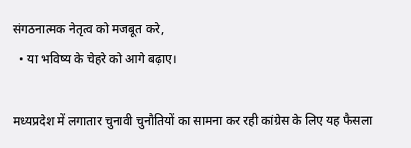संगठनात्मक नेतृत्व को मजबूत करे,
  • या भविष्य के चेहरे को आगे बढ़ाए।

मध्यप्रदेश में लगातार चुनावी चुनौतियों का सामना कर रही कांग्रेस के लिए यह फैसला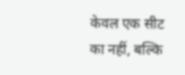केवल एक सीट का नहीं, बल्कि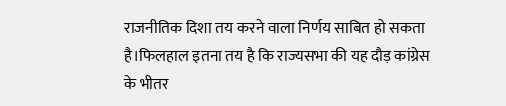राजनीतिक दिशा तय करने वाला निर्णय साबित हो सकता है।फिलहाल इतना तय है कि राज्यसभा की यह दौड़ कांग्रेस के भीतर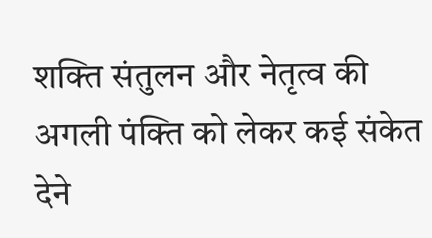शक्ति संतुलन और नेतृत्व की अगली पंक्ति को लेकर कई संकेत देने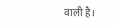वाली है।